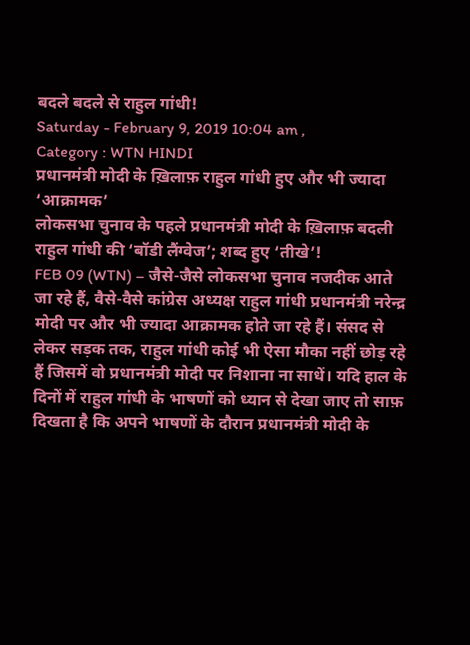बदले बदले से राहुल गांधी!
Saturday - February 9, 2019 10:04 am ,
Category : WTN HINDI
प्रधानमंत्री मोदी के ख़िलाफ़ राहुल गांधी हुए और भी ज्यादा ‘आक्रामक’
लोकसभा चुनाव के पहले प्रधानमंत्री मोदी के ख़िलाफ़ बदली राहुल गांधी की ‘बॉडी लैंग्वेज’; शब्द हुए ‘तीखे’!
FEB 09 (WTN) – जैसे-जैसे लोकसभा चुनाव नजदीक आते जा रहे हैं, वैसे-वैसे कांग्रेस अध्यक्ष राहुल गांधी प्रधानमंत्री नरेन्द्र मोदी पर और भी ज्यादा आक्रामक होते जा रहे हैं। संसद से लेकर सड़क तक, राहुल गांधी कोई भी ऐसा मौका नहीं छोड़ रहे हैं जिसमें वो प्रधानमंत्री मोदी पर निशाना ना साधें। यदि हाल के दिनों में राहुल गांधी के भाषणों को ध्यान से देखा जाए तो साफ़ दिखता है कि अपने भाषणों के दौरान प्रधानमंत्री मोदी के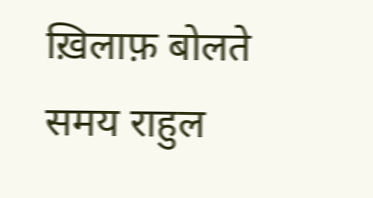ख़िलाफ़ बोलते समय राहुल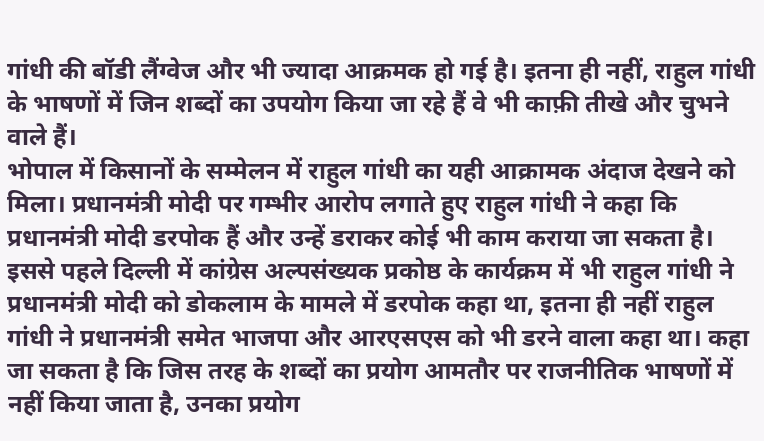गांधी की बॉडी लैंग्वेज और भी ज्यादा आक्रमक हो गई है। इतना ही नहीं, राहुल गांधी के भाषणों में जिन शब्दों का उपयोग किया जा रहे हैं वे भी काफ़ी तीखे और चुभने वाले हैं।
भोपाल में किसानों के सम्मेलन में राहुल गांधी का यही आक्रामक अंदाज देखने को मिला। प्रधानमंत्री मोदी पर गम्भीर आरोप लगाते हुए राहुल गांधी ने कहा कि प्रधानमंत्री मोदी डरपोक हैं और उन्हें डराकर कोई भी काम कराया जा सकता है। इससे पहले दिल्ली में कांग्रेस अल्पसंख्यक प्रकोष्ठ के कार्यक्रम में भी राहुल गांधी ने प्रधानमंत्री मोदी को डोकलाम के मामले में डरपोक कहा था, इतना ही नहीं राहुल गांधी ने प्रधानमंत्री समेत भाजपा और आरएसएस को भी डरने वाला कहा था। कहा जा सकता है कि जिस तरह के शब्दों का प्रयोग आमतौर पर राजनीतिक भाषणों में नहीं किया जाता है, उनका प्रयोग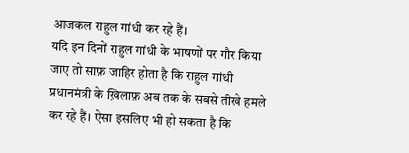आजकल राहुल गांधी कर रहे हैं।
यदि इन दिनों राहुल गांधी के भाषणों पर गौर किया जाए तो साफ़ जाहिर होता है कि राहुल गांधी प्रधानमंत्री के ख़िलाफ़ अब तक के सबसे तीखे हमले कर रहे हैं। ऐसा इसलिए भी हो सकता है कि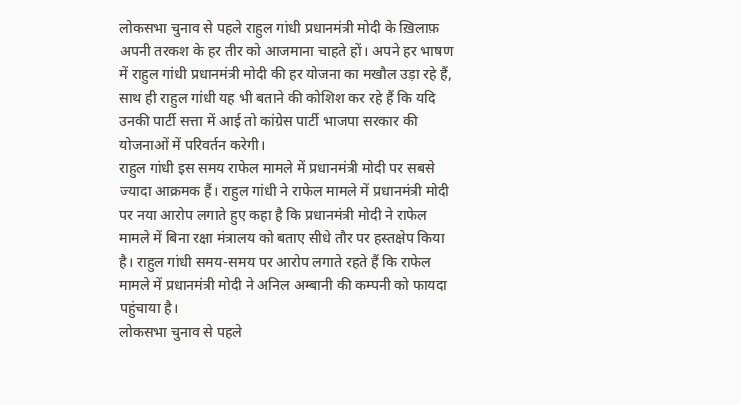लोकसभा चुनाव से पहले राहुल गांधी प्रधानमंत्री मोदी के ख़िलाफ़ अपनी तरकश के हर तीर को आजमाना चाहते हों। अपने हर भाषण में राहुल गांधी प्रधानमंत्री मोदी की हर योजना का मखौल उड़ा रहे हैं, साथ ही राहुल गांधी यह भी बताने की कोशिश कर रहे हैं कि यदि उनकी पार्टी सत्ता में आई तो कांग्रेस पार्टी भाजपा सरकार की योजनाओं में परिवर्तन करेगी।
राहुल गांधी इस समय राफेल मामले में प्रधानमंत्री मोदी पर सबसे ज्यादा आक्रमक हैं। राहुल गांधी ने राफेल मामले में प्रधानमंत्री मोदी पर नया आरोप लगाते हुए कहा है कि प्रधानमंत्री मोदी ने राफेल मामले में बिना रक्षा मंत्रालय को बताए सीधे तौर पर हस्तक्षेप किया है। राहुल गांधी समय-समय पर आरोप लगाते रहते हैं कि राफेल मामले में प्रधानमंत्री मोदी ने अनिल अम्बानी की कम्पनी को फायदा पहुंचाया है।
लोकसभा चुनाव से पहले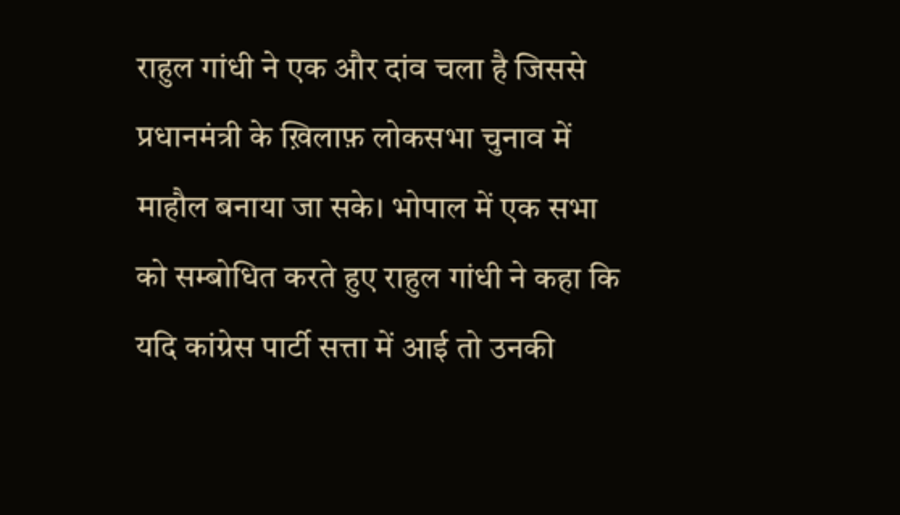राहुल गांधी ने एक और दांव चला है जिससे प्रधानमंत्री के ख़िलाफ़ लोकसभा चुनाव में माहौल बनाया जा सके। भोपाल में एक सभा को सम्बोधित करते हुए राहुल गांधी ने कहा कि यदि कांग्रेस पार्टी सत्ता में आई तो उनकी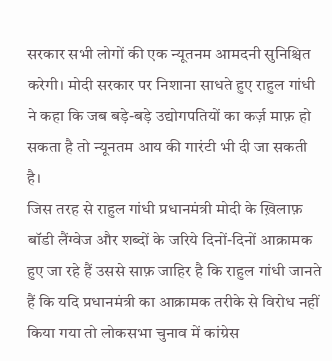सरकार सभी लोगों की एक न्यूतनम आमदनी सुनिश्चित करेगी। मोदी सरकार पर निशाना साधते हुए राहुल गांधी ने कहा कि जब बड़े-बड़े उद्योगपतियों का कर्ज़ माफ़ हो सकता है तो न्यूनतम आय की गारंटी भी दी जा सकती है।
जिस तरह से राहुल गांधी प्रधानमंत्री मोदी के ख़िलाफ़ बॉडी लैंग्वेज और शब्दों के जरिये दिनों-दिनों आक्रामक हुए जा रहे हैं उससे साफ़ जाहिर है कि राहुल गांधी जानते हैं कि यदि प्रधानमंत्री का आक्रामक तरीके से विरोध नहीं किया गया तो लोकसभा चुनाव में कांग्रेस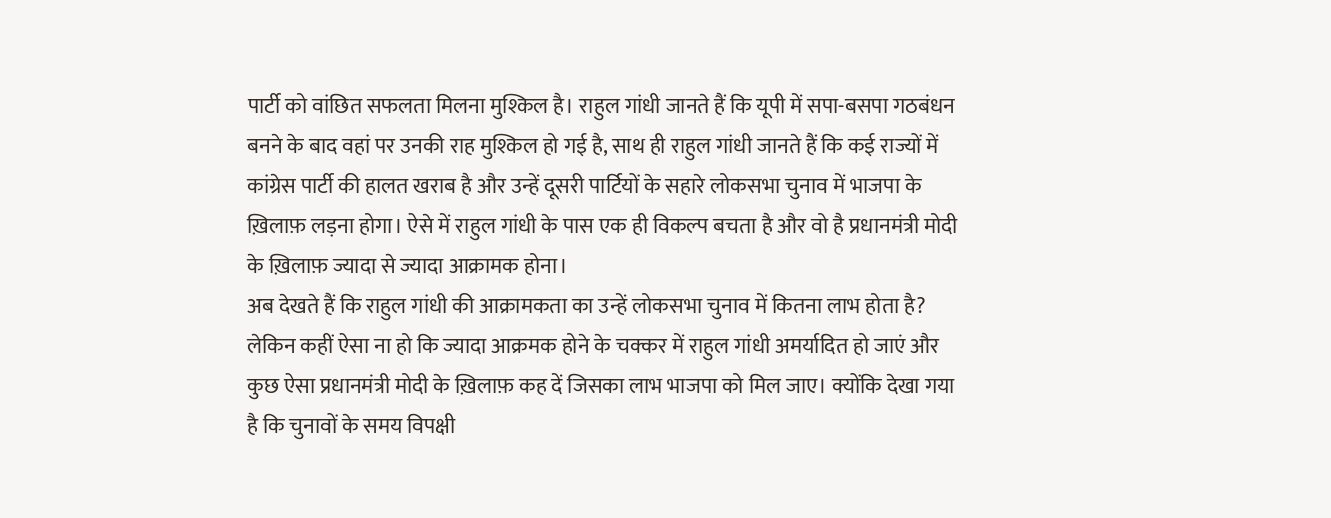पार्टी को वांछित सफलता मिलना मुश्किल है। राहुल गांधी जानते हैं कि यूपी में सपा-बसपा गठबंधन बनने के बाद वहां पर उनकी राह मुश्किल हो गई है, साथ ही राहुल गांधी जानते हैं कि कई राज्यों में कांग्रेस पार्टी की हालत खराब है और उन्हें दूसरी पार्टियों के सहारे लोकसभा चुनाव में भाजपा के ख़िलाफ़ लड़ना होगा। ऐसे में राहुल गांधी के पास एक ही विकल्प बचता है और वो है प्रधानमंत्री मोदी के ख़िलाफ़ ज्यादा से ज्यादा आक्रामक होना।
अब देखते हैं कि राहुल गांधी की आक्रामकता का उन्हें लोकसभा चुनाव में कितना लाभ होता है? लेकिन कहीं ऐसा ना हो कि ज्यादा आक्रमक होने के चक्कर में राहुल गांधी अमर्यादित हो जाएं और कुछ ऐसा प्रधानमंत्री मोदी के ख़िलाफ़ कह दें जिसका लाभ भाजपा को मिल जाए। क्योंकि देखा गया है कि चुनावों के समय विपक्षी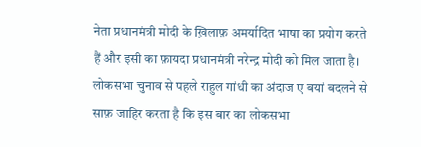नेता प्रधानमंत्री मोदी के ख़िलाफ़ अमर्यादित भाषा का प्रयोग करते हैं और इसी का फ़ायदा प्रधानमंत्री नरेन्द्र मोदी को मिल जाता है। लोकसभा चुनाव से पहले राहुल गांधी का अंदाज ए बयां बदलने से साफ़ जाहिर करता है कि इस बार का लोकसभा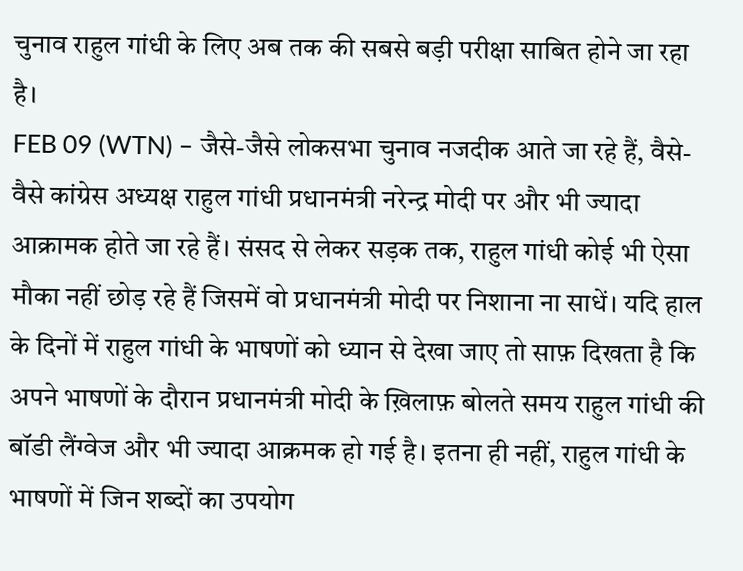चुनाव राहुल गांधी के लिए अब तक की सबसे बड़ी परीक्षा साबित होने जा रहा है।
FEB 09 (WTN) – जैसे-जैसे लोकसभा चुनाव नजदीक आते जा रहे हैं, वैसे-वैसे कांग्रेस अध्यक्ष राहुल गांधी प्रधानमंत्री नरेन्द्र मोदी पर और भी ज्यादा आक्रामक होते जा रहे हैं। संसद से लेकर सड़क तक, राहुल गांधी कोई भी ऐसा मौका नहीं छोड़ रहे हैं जिसमें वो प्रधानमंत्री मोदी पर निशाना ना साधें। यदि हाल के दिनों में राहुल गांधी के भाषणों को ध्यान से देखा जाए तो साफ़ दिखता है कि अपने भाषणों के दौरान प्रधानमंत्री मोदी के ख़िलाफ़ बोलते समय राहुल गांधी की बॉडी लैंग्वेज और भी ज्यादा आक्रमक हो गई है। इतना ही नहीं, राहुल गांधी के भाषणों में जिन शब्दों का उपयोग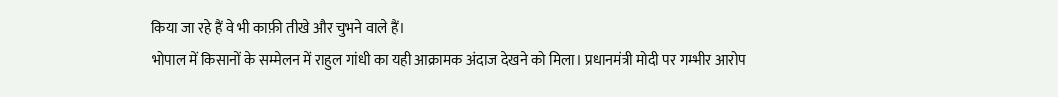किया जा रहे हैं वे भी काफ़ी तीखे और चुभने वाले हैं।
भोपाल में किसानों के सम्मेलन में राहुल गांधी का यही आक्रामक अंदाज देखने को मिला। प्रधानमंत्री मोदी पर गम्भीर आरोप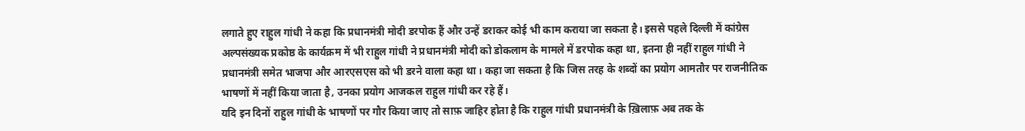लगाते हुए राहुल गांधी ने कहा कि प्रधानमंत्री मोदी डरपोक हैं और उन्हें डराकर कोई भी काम कराया जा सकता है। इससे पहले दिल्ली में कांग्रेस अल्पसंख्यक प्रकोष्ठ के कार्यक्रम में भी राहुल गांधी ने प्रधानमंत्री मोदी को डोकलाम के मामले में डरपोक कहा था, इतना ही नहीं राहुल गांधी ने प्रधानमंत्री समेत भाजपा और आरएसएस को भी डरने वाला कहा था। कहा जा सकता है कि जिस तरह के शब्दों का प्रयोग आमतौर पर राजनीतिक भाषणों में नहीं किया जाता है, उनका प्रयोग आजकल राहुल गांधी कर रहे हैं।
यदि इन दिनों राहुल गांधी के भाषणों पर गौर किया जाए तो साफ़ जाहिर होता है कि राहुल गांधी प्रधानमंत्री के ख़िलाफ़ अब तक के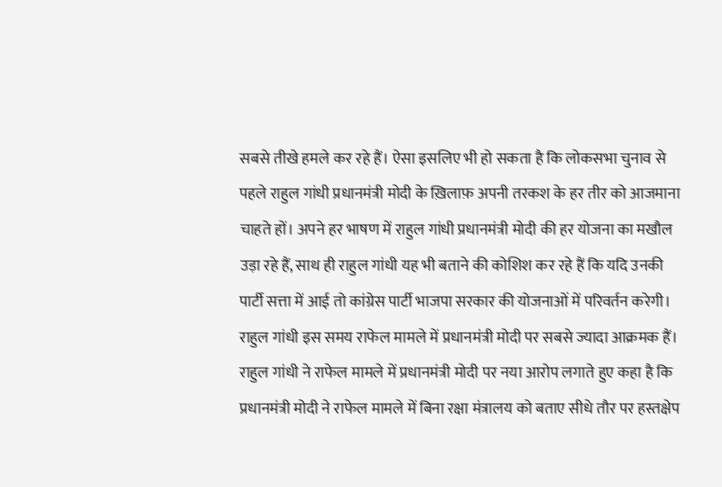सबसे तीखे हमले कर रहे हैं। ऐसा इसलिए भी हो सकता है कि लोकसभा चुनाव से पहले राहुल गांधी प्रधानमंत्री मोदी के ख़िलाफ़ अपनी तरकश के हर तीर को आजमाना चाहते हों। अपने हर भाषण में राहुल गांधी प्रधानमंत्री मोदी की हर योजना का मखौल उड़ा रहे हैं, साथ ही राहुल गांधी यह भी बताने की कोशिश कर रहे हैं कि यदि उनकी पार्टी सत्ता में आई तो कांग्रेस पार्टी भाजपा सरकार की योजनाओं में परिवर्तन करेगी।
राहुल गांधी इस समय राफेल मामले में प्रधानमंत्री मोदी पर सबसे ज्यादा आक्रमक हैं। राहुल गांधी ने राफेल मामले में प्रधानमंत्री मोदी पर नया आरोप लगाते हुए कहा है कि प्रधानमंत्री मोदी ने राफेल मामले में बिना रक्षा मंत्रालय को बताए सीधे तौर पर हस्तक्षेप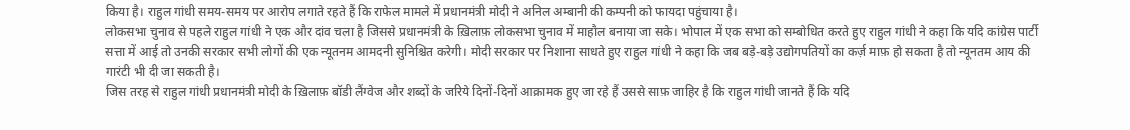किया है। राहुल गांधी समय-समय पर आरोप लगाते रहते हैं कि राफेल मामले में प्रधानमंत्री मोदी ने अनिल अम्बानी की कम्पनी को फायदा पहुंचाया है।
लोकसभा चुनाव से पहले राहुल गांधी ने एक और दांव चला है जिससे प्रधानमंत्री के ख़िलाफ़ लोकसभा चुनाव में माहौल बनाया जा सके। भोपाल में एक सभा को सम्बोधित करते हुए राहुल गांधी ने कहा कि यदि कांग्रेस पार्टी सत्ता में आई तो उनकी सरकार सभी लोगों की एक न्यूतनम आमदनी सुनिश्चित करेगी। मोदी सरकार पर निशाना साधते हुए राहुल गांधी ने कहा कि जब बड़े-बड़े उद्योगपतियों का कर्ज़ माफ़ हो सकता है तो न्यूनतम आय की गारंटी भी दी जा सकती है।
जिस तरह से राहुल गांधी प्रधानमंत्री मोदी के ख़िलाफ़ बॉडी लैंग्वेज और शब्दों के जरिये दिनों-दिनों आक्रामक हुए जा रहे हैं उससे साफ़ जाहिर है कि राहुल गांधी जानते हैं कि यदि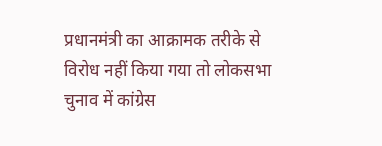प्रधानमंत्री का आक्रामक तरीके से विरोध नहीं किया गया तो लोकसभा चुनाव में कांग्रेस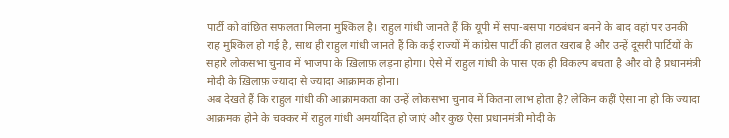पार्टी को वांछित सफलता मिलना मुश्किल है। राहुल गांधी जानते हैं कि यूपी में सपा-बसपा गठबंधन बनने के बाद वहां पर उनकी राह मुश्किल हो गई है, साथ ही राहुल गांधी जानते हैं कि कई राज्यों में कांग्रेस पार्टी की हालत खराब है और उन्हें दूसरी पार्टियों के सहारे लोकसभा चुनाव में भाजपा के ख़िलाफ़ लड़ना होगा। ऐसे में राहुल गांधी के पास एक ही विकल्प बचता है और वो है प्रधानमंत्री मोदी के ख़िलाफ़ ज्यादा से ज्यादा आक्रामक होना।
अब देखते हैं कि राहुल गांधी की आक्रामकता का उन्हें लोकसभा चुनाव में कितना लाभ होता है? लेकिन कहीं ऐसा ना हो कि ज्यादा आक्रमक होने के चक्कर में राहुल गांधी अमर्यादित हो जाएं और कुछ ऐसा प्रधानमंत्री मोदी के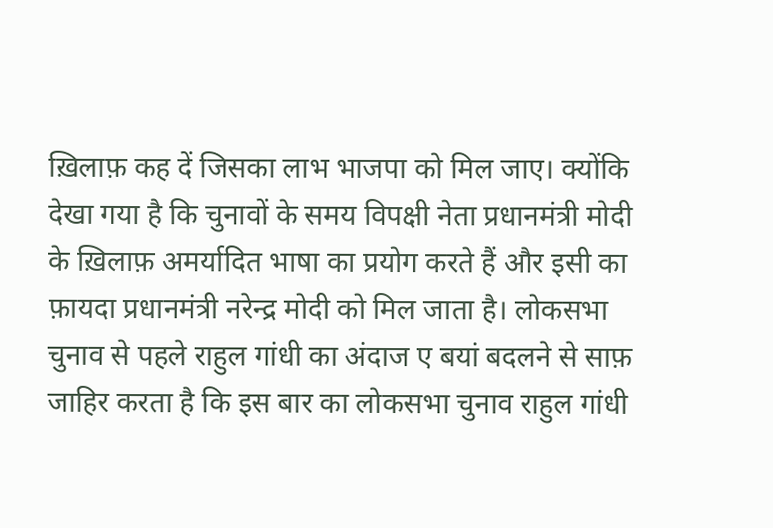ख़िलाफ़ कह दें जिसका लाभ भाजपा को मिल जाए। क्योंकि देखा गया है कि चुनावों के समय विपक्षी नेता प्रधानमंत्री मोदी के ख़िलाफ़ अमर्यादित भाषा का प्रयोग करते हैं और इसी का फ़ायदा प्रधानमंत्री नरेन्द्र मोदी को मिल जाता है। लोकसभा चुनाव से पहले राहुल गांधी का अंदाज ए बयां बदलने से साफ़ जाहिर करता है कि इस बार का लोकसभा चुनाव राहुल गांधी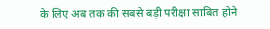के लिए अब तक की सबसे बड़ी परीक्षा साबित होने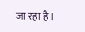जा रहा है।